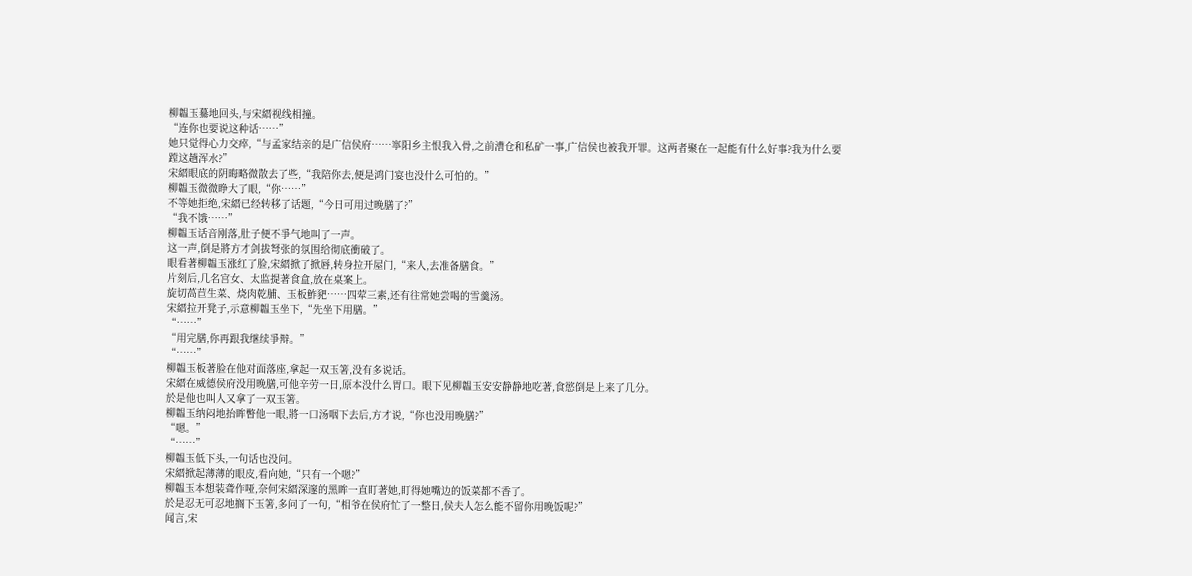柳韞玉驀地回头,与宋縉视线相撞。
“连你也要说这种话……”
她只觉得心力交瘁,“与孟家结亲的是广信侯府……寧阳乡主恨我入骨,之前漕仓和私矿一事,广信侯也被我开罪。这两者聚在一起能有什么好事?我为什么要蹚这趟浑水?”
宋縉眼底的阴晦略微散去了些,“我陪你去,便是鸿门宴也没什么可怕的。”
柳韞玉微微睁大了眼,“你……”
不等她拒绝,宋縉已经转移了话题,“今日可用过晚膳了?”
“我不饿……”
柳韞玉话音刚落,肚子便不爭气地叫了一声。
这一声,倒是將方才剑拔弩张的氛围给彻底衝破了。
眼看著柳韞玉涨红了脸,宋縉掀了掀唇,转身拉开屋门,“来人,去准备膳食。”
片刻后,几名宫女、太监提著食盒,放在桌案上。
旋切萵苣生菜、烧肉乾脯、玉板鮓豝……四荤三素,还有往常她尝喝的雪羹汤。
宋縉拉开凳子,示意柳韞玉坐下,“先坐下用膳。”
“……”
“用完膳,你再跟我继续爭辩。”
“……”
柳韞玉板著脸在他对面落座,拿起一双玉箸,没有多说话。
宋縉在威德侯府没用晚膳,可他辛劳一日,原本没什么胃口。眼下见柳韞玉安安静静地吃著,食慾倒是上来了几分。
於是他也叫人又拿了一双玉箸。
柳韞玉纳闷地抬眸瞥他一眼,將一口汤咽下去后,方才说,“你也没用晚膳?”
“嗯。”
“……”
柳韞玉低下头,一句话也没问。
宋縉掀起薄薄的眼皮,看向她,“只有一个嗯?”
柳韞玉本想装聋作哑,奈何宋縉深邃的黑眸一直盯著她,盯得她嘴边的饭菜都不香了。
於是忍无可忍地搁下玉箸,多问了一句,“相爷在侯府忙了一整日,侯夫人怎么能不留你用晚饭呢?”
闻言,宋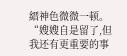縉神色微微一顿。
“嫂嫂自是留了,但我还有更重要的事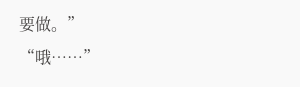要做。”
“哦……”